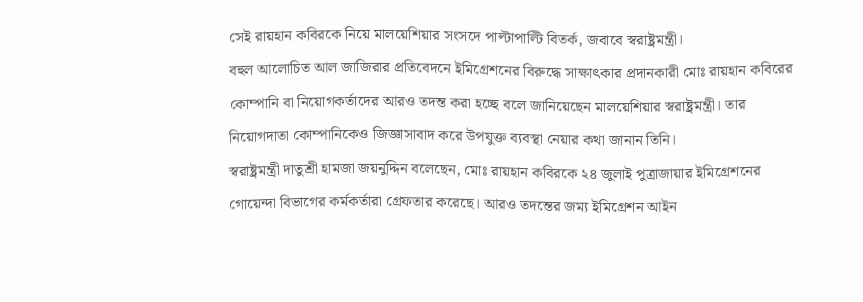সেই রায়হান কবিরকে নিয়ে মালয়েশিয়ার সংসদে পাল্টাপাল্টি বিতর্ক, জবাবে স্বরাষ্ট্রমন্ত্রী।
বহুল আলোচিত আল জাজিরার প্রতিবেদনে ইমিগ্রেশনের বিরুদ্ধে সাক্ষাৎকার প্রদানকারী মোঃ রায়হান কবিরের কোম্পানি বা নিয়োগকর্তাদের আরও তদন্ত করা হচ্ছে বলে জানিয়েছেন মালয়েশিয়ার স্বরাষ্ট্রমন্ত্রী। তার নিয়োগদাতা কোম্পানিকেও জিজ্ঞাসাবাদ করে উপযুক্ত ব্যবস্থা নেয়ার কথা জানান তিনি।
স্বরাষ্ট্রমন্ত্রী দাতুশ্রী হামজা জয়নুদ্দিন বলেছেন, মোঃ রায়হান কবিরকে ২৪ জুলাই পুত্রাজায়ার ইমিগ্রেশনের গোয়েন্দা বিভাগের কর্মকর্তারা গ্রেফতার করেছে। আরও তদন্তের জম্য ইমিগ্রেশন আইন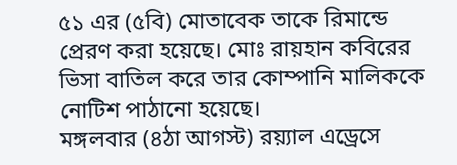৫১ এর (৫বি) মোতাবেক তাকে রিমান্ডে প্রেরণ করা হয়েছে। মোঃ রায়হান কবিরের ভিসা বাতিল করে তার কোম্পানি মালিককে নোটিশ পাঠানো হয়েছে।
মঙ্গলবার (৪ঠা আগস্ট) রয়্যাল এড্রেসে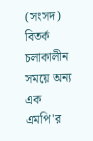(সংসদ) বিতর্ক চলাকালীন সময়ে অন্য এক এমপি'র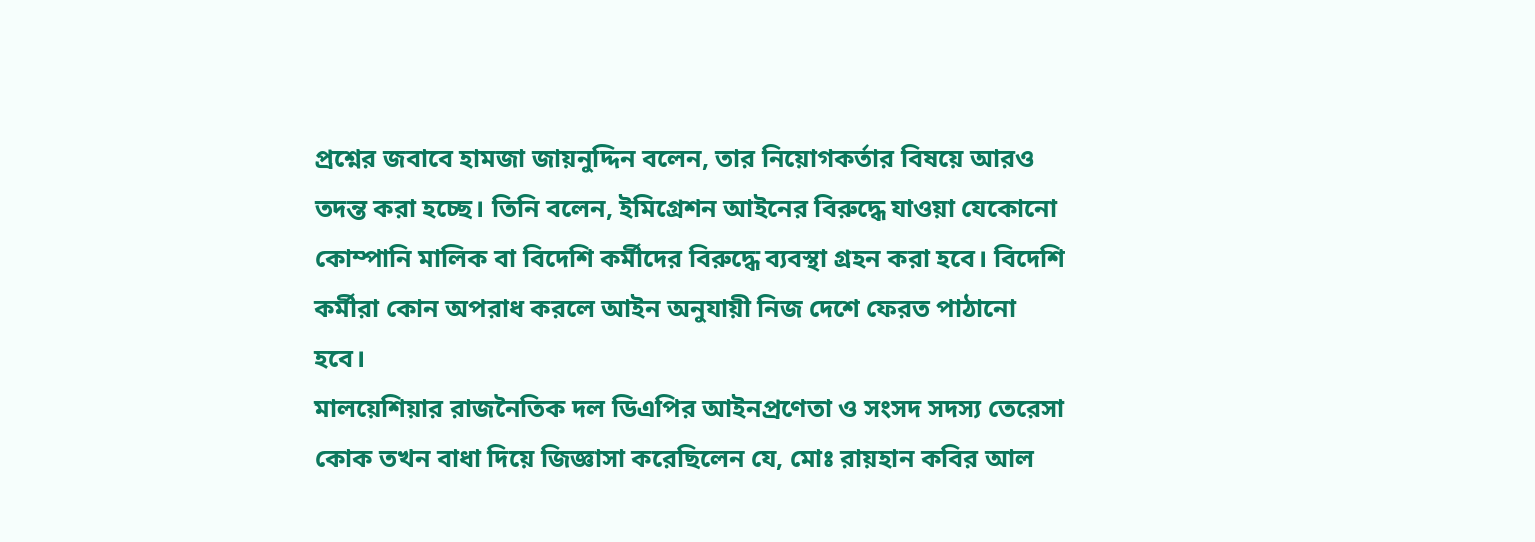প্রশ্নের জবাবে হামজা জায়নুদ্দিন বলেন, তার নিয়োগকর্তার বিষয়ে আরও তদন্ত করা হচ্ছে। তিনি বলেন, ইমিগ্রেশন আইনের বিরুদ্ধে যাওয়া যেকোনো কোম্পানি মালিক বা বিদেশি কর্মীদের বিরুদ্ধে ব্যবস্থা গ্রহন করা হবে। বিদেশি কর্মীরা কোন অপরাধ করলে আইন অনুযায়ী নিজ দেশে ফেরত পাঠানো হবে।
মালয়েশিয়ার রাজনৈতিক দল ডিএপির আইনপ্রণেতা ও সংসদ সদস্য তেরেসা কোক তখন বাধা দিয়ে জিজ্ঞাসা করেছিলেন যে, মোঃ রায়হান কবির আল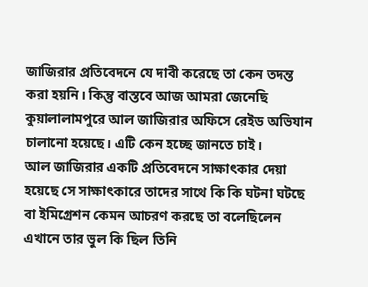জাজিরার প্রতিবেদনে যে দাবী করেছে তা কেন তদন্ত করা হয়নি। কিন্তু বাস্তবে আজ আমরা জেনেছি কুয়ালালামপুরে আল জাজিরার অফিসে রেইড অভিযান চালানো হয়েছে। এটি কেন হচ্ছে জানতে চাই।
আল জাজিরার একটি প্রতিবেদনে সাক্ষাৎকার দেয়া হয়েছে সে সাক্ষাৎকারে তাদের সাথে কি কি ঘটনা ঘটছে বা ইমিগ্রেশন কেমন আচরণ করছে তা বলেছিলেন এখানে তার ভুল কি ছিল তিনি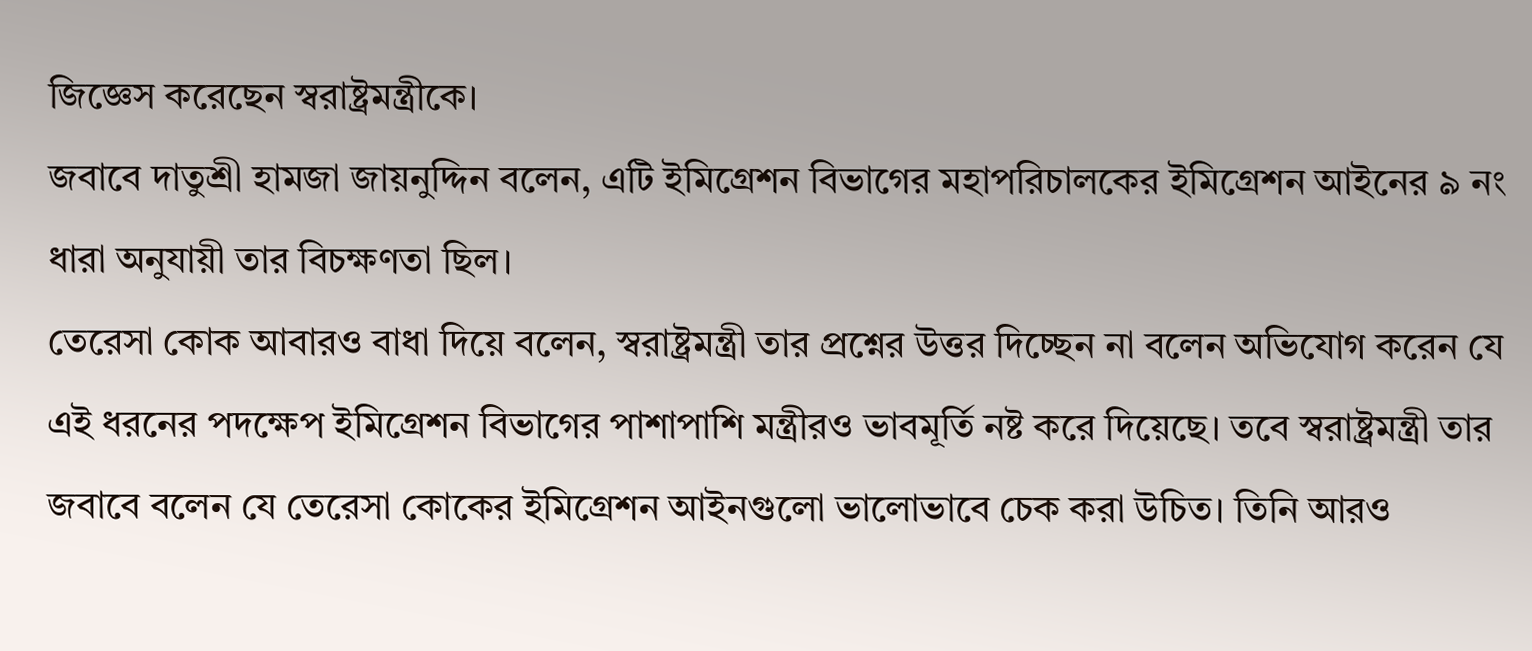জিজ্ঞেস করেছেন স্বরাষ্ট্রমন্ত্রীকে।
জবাবে দাতুশ্রী হামজা জায়নুদ্দিন বলেন, এটি ইমিগ্রেশন বিভাগের মহাপরিচালকের ইমিগ্রেশন আইনের ৯ নং ধারা অনুযায়ী তার বিচক্ষণতা ছিল।
তেরেসা কোক আবারও বাধা দিয়ে বলেন, স্বরাষ্ট্রমন্ত্রী তার প্রশ্নের উত্তর দিচ্ছেন না বলেন অভিযোগ করেন যে এই ধরনের পদক্ষেপ ইমিগ্রেশন বিভাগের পাশাপাশি মন্ত্রীরও ভাবমূর্তি নষ্ট করে দিয়েছে। তবে স্বরাষ্ট্রমন্ত্রী তার জবাবে বলেন যে তেরেসা কোকের ইমিগ্রেশন আইনগুলো ভালোভাবে চেক করা উচিত। তিনি আরও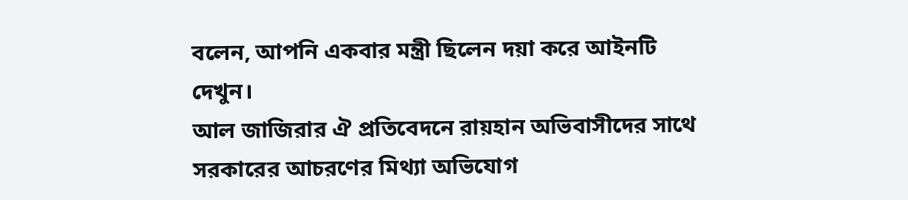বলেন, আপনি একবার মন্ত্রী ছিলেন দয়া করে আইনটি দেখুন।
আল জাজিরার ঐ প্রতিবেদনে রায়হান অভিবাসীদের সাথে সরকারের আচরণের মিথ্যা অভিযোগ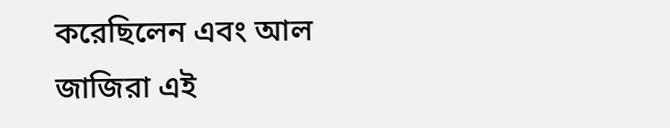করেছিলেন এবং আল জাজিরা এই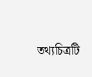তথ্যচিত্রটি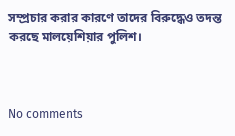সম্প্রচার করার কারণে তাদের বিরুদ্ধেও তদন্ত করছে মালয়েশিয়ার পুলিশ।



No comments